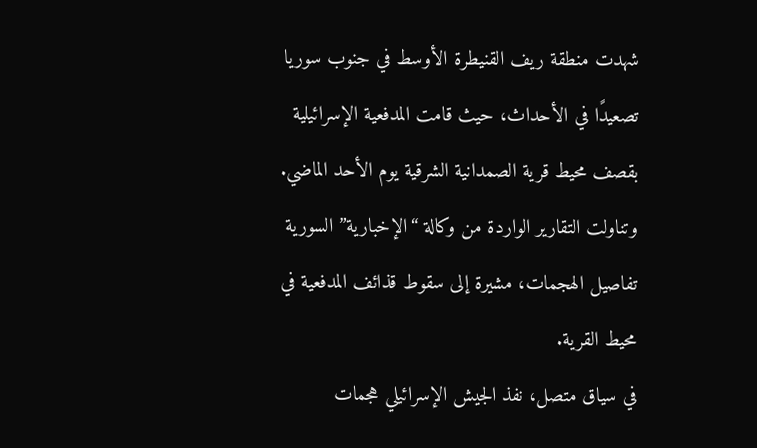شهدت منطقة ريف القنيطرة الأوسط في جنوب سوريا تصعيدًا في الأحداث، حيث قامت المدفعية الإسرائيلية بقصف محيط قرية الصمدانية الشرقية يوم الأحد الماضي. وتناولت التقارير الواردة من وكالة “الإخبارية” السورية تفاصيل الهجمات، مشيرة إلى سقوط قذائف المدفعية في محيط القرية.
في سياق متصل، نفذ الجيش الإسرائيلي هجمات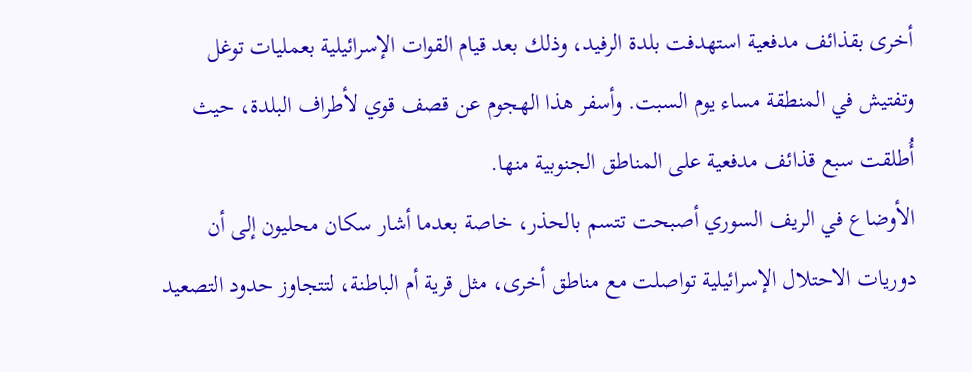أخرى بقذائف مدفعية استهدفت بلدة الرفيد، وذلك بعد قيام القوات الإسرائيلية بعمليات توغل وتفتيش في المنطقة مساء يوم السبت. وأسفر هذا الهجوم عن قصف قوي لأطراف البلدة، حيث أُطلقت سبع قذائف مدفعية على المناطق الجنوبية منها.
الأوضاع في الريف السوري أصبحت تتسم بالحذر، خاصة بعدما أشار سكان محليون إلى أن دوريات الاحتلال الإسرائيلية تواصلت مع مناطق أخرى، مثل قرية أم الباطنة، لتتجاوز حدود التصعيد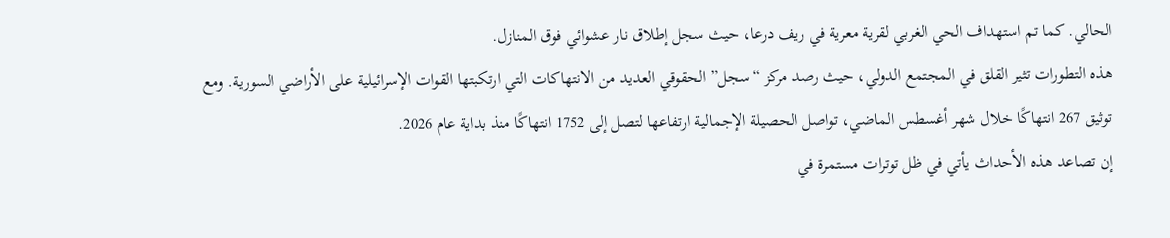الحالي. كما تم استهداف الحي الغربي لقرية معرية في ريف درعا، حيث سجل إطلاق نار عشوائي فوق المنازل.
هذه التطورات تثير القلق في المجتمع الدولي، حيث رصد مركز “سجل” الحقوقي العديد من الانتهاكات التي ارتكبتها القوات الإسرائيلية على الأراضي السورية. ومع توثيق 267 انتهاكًا خلال شهر أغسطس الماضي، تواصل الحصيلة الإجمالية ارتفاعها لتصل إلى 1752 انتهاكًا منذ بداية عام 2026.
إن تصاعد هذه الأحداث يأتي في ظل توترات مستمرة في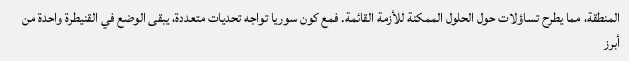المنطقة، مما يطرح تساؤلات حول الحلول الممكنة للأزمة القائمة. فمع كون سوريا تواجه تحديات متعددة، يبقى الوضع في القنيطرة واحدة من أبرز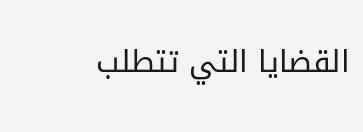القضايا التي تتطلب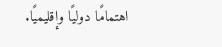اهتمامًا دوليًا وإقليميًا.